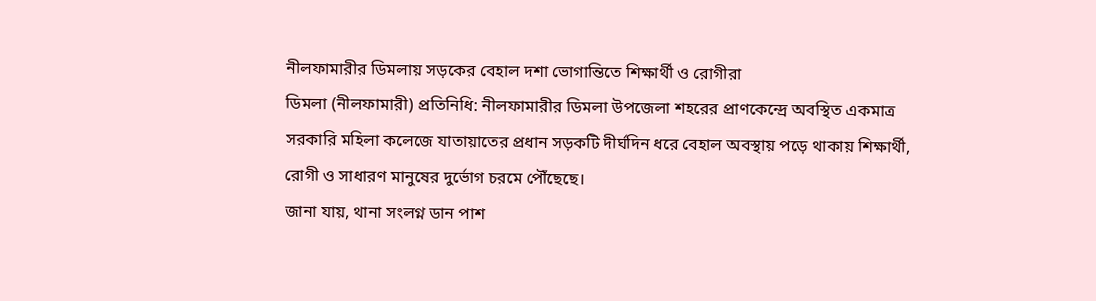নীলফামারীর ডিমলায় সড়কের বেহাল দশা ভোগান্তিতে শিক্ষার্থী ও রোগীরা
ডিমলা (নীলফামারী) প্রতিনিধি: নীলফামারীর ডিমলা উপজেলা শহরের প্রাণকেন্দ্রে অবস্থিত একমাত্র সরকারি মহিলা কলেজে যাতায়াতের প্রধান সড়কটি দীর্ঘদিন ধরে বেহাল অবস্থায় পড়ে থাকায় শিক্ষার্থী, রোগী ও সাধারণ মানুষের দুর্ভোগ চরমে পৌঁছেছে।
জানা যায়, থানা সংলগ্ন ডান পাশ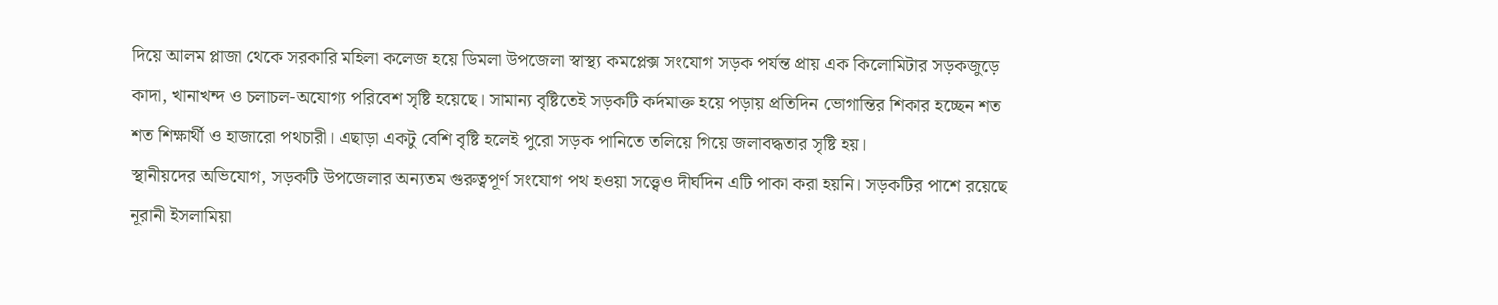দিয়ে আলম প্লাজা থেকে সরকারি মহিলা কলেজ হয়ে ডিমলা উপজেলা স্বাস্থ্য কমপ্লেক্স সংযোগ সড়ক পর্যন্ত প্রায় এক কিলোমিটার সড়কজুড়ে কাদা, খানাখন্দ ও চলাচল-অযোগ্য পরিবেশ সৃষ্টি হয়েছে। সামান্য বৃষ্টিতেই সড়কটি কর্দমাক্ত হয়ে পড়ায় প্রতিদিন ভোগান্তির শিকার হচ্ছেন শত শত শিক্ষার্থী ও হাজারো পথচারী। এছাড়া একটু বেশি বৃষ্টি হলেই পুরো সড়ক পানিতে তলিয়ে গিয়ে জলাবদ্ধতার সৃষ্টি হয়।
স্থানীয়দের অভিযোগ, সড়কটি উপজেলার অন্যতম গুরুত্বপূর্ণ সংযোগ পথ হওয়া সত্ত্বেও দীর্ঘদিন এটি পাকা করা হয়নি। সড়কটির পাশে রয়েছে নূরানী ইসলামিয়া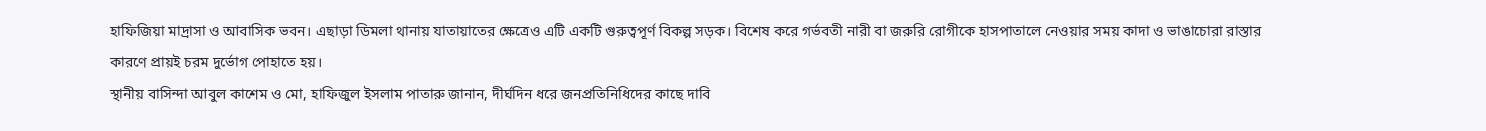হাফিজিয়া মাদ্রাসা ও আবাসিক ভবন। এছাড়া ডিমলা থানায় যাতায়াতের ক্ষেত্রেও এটি একটি গুরুত্বপূর্ণ বিকল্প সড়ক। বিশেষ করে গর্ভবতী নারী বা জরুরি রোগীকে হাসপাতালে নেওয়ার সময় কাদা ও ভাঙাচোরা রাস্তার কারণে প্রায়ই চরম দুর্ভোগ পোহাতে হয়।
স্থানীয় বাসিন্দা আবুল কাশেম ও মো, হাফিজুল ইসলাম পাতারু জানান, দীর্ঘদিন ধরে জনপ্রতিনিধিদের কাছে দাবি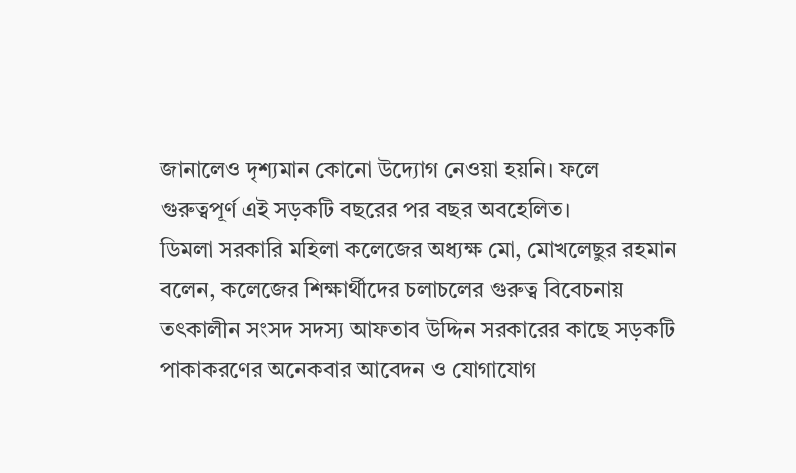জানালেও দৃশ্যমান কোনো উদ্যোগ নেওয়া হয়নি। ফলে গুরুত্বপূর্ণ এই সড়কটি বছরের পর বছর অবহেলিত।
ডিমলা সরকারি মহিলা কলেজের অধ্যক্ষ মো, মোখলেছুর রহমান বলেন, কলেজের শিক্ষার্থীদের চলাচলের গুরুত্ব বিবেচনায় তৎকালীন সংসদ সদস্য আফতাব উদ্দিন সরকারের কাছে সড়কটি পাকাকরণের অনেকবার আবেদন ও যোগাযোগ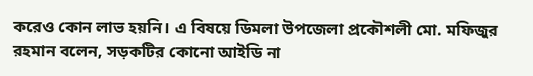করেও কোন লাভ হয়নি। এ বিষয়ে ডিমলা উপজেলা প্রকৌশলী মো. মফিজুর রহমান বলেন, সড়কটির কোনো আইডি না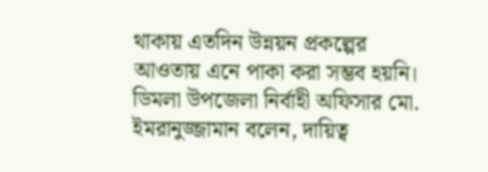থাকায় এতদিন উন্নয়ন প্রকল্পের আওতায় এনে পাকা করা সম্ভব হয়নি।
ডিমলা উপজেলা নির্বাহী অফিসার মো. ইমরানুজ্জামান বলেন, দায়িত্ব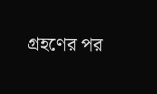গ্রহণের পর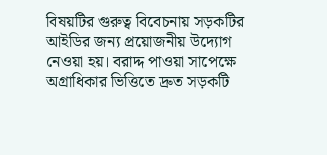বিষয়টির গুরুত্ব বিবেচনায় সড়কটির আইডির জন্য প্রয়োজনীয় উদ্যোগ নেওয়া হয়। বরাদ্দ পাওয়া সাপেক্ষে অগ্রাধিকার ভিত্তিতে দ্রুত সড়কটি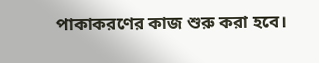পাকাকরণের কাজ শুরু করা হবে।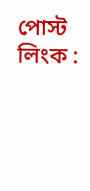পোস্ট লিংক :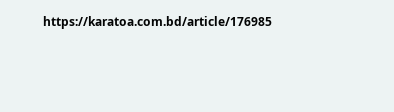https://karatoa.com.bd/article/176985